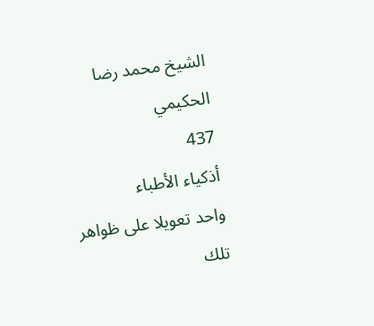الشيخ محمد رضا الحكيمي
437
أذكياء الأطباء
واحد تعويلا على ظواهر تلك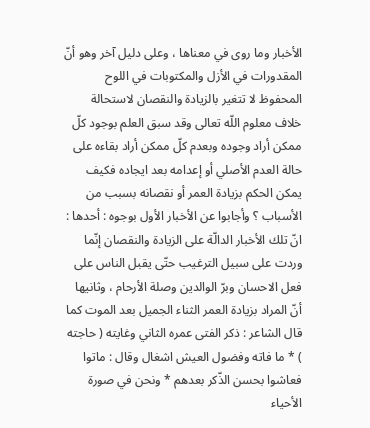الأخبار وما روى في معناها ، وعلى دليل آخر وهو أنّ المقدورات في الأزل والمكتوبات في اللوح المحفوظ لا تتغير بالزيادة والنقصان لاستحالة خلاف معلوم اللّه تعالى وقد سبق العلم بوجود كلّ ممكن أراد وجوده وبعدم كلّ ممكن أراد بقاءه على حالة العدم الأصلي أو إعدامه بعد ايجاده فكيف يمكن الحكم بزيادة العمر أو نقصانه بسبب من الأسباب ؟ وأجابوا عن الأخبار الأول بوجوه : أحدها : انّ تلك الأخبار الدالّة على الزيادة والنقصان إنّما وردت على سبيل الترغيب حتّى يقبل الناس على فعل الاحسان وبرّ الوالدين وصلة الأرحام ، وثانيها أنّ المراد بزيادة العمر الثناء الجميل بعد الموت كما قال الشاعر : ذكر الفتى عمره الثاني وغايته ( حاجته ) * ما فاته وفضول العيش اشغال وقال : ماتوا فعاشوا بحسن الذّكر بعدهم * ونحن في صورة الأحياء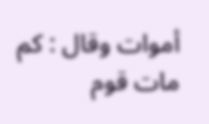أموات وقال : كم مات قوم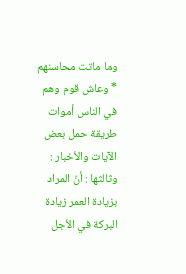وما ماتت محاسنهم * وعاش قوم وهم في الناس أموات طريقة حمل بعض الآيات والأخبار : وثالثها : أنّ المراد بزيادة العمر زيادة البركة في الأجل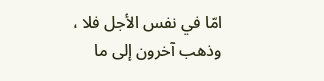امّا في نفس الأجل فلا ، وذهب آخرون إلى ما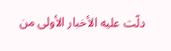دلّت عليه الأخبار الأولى من